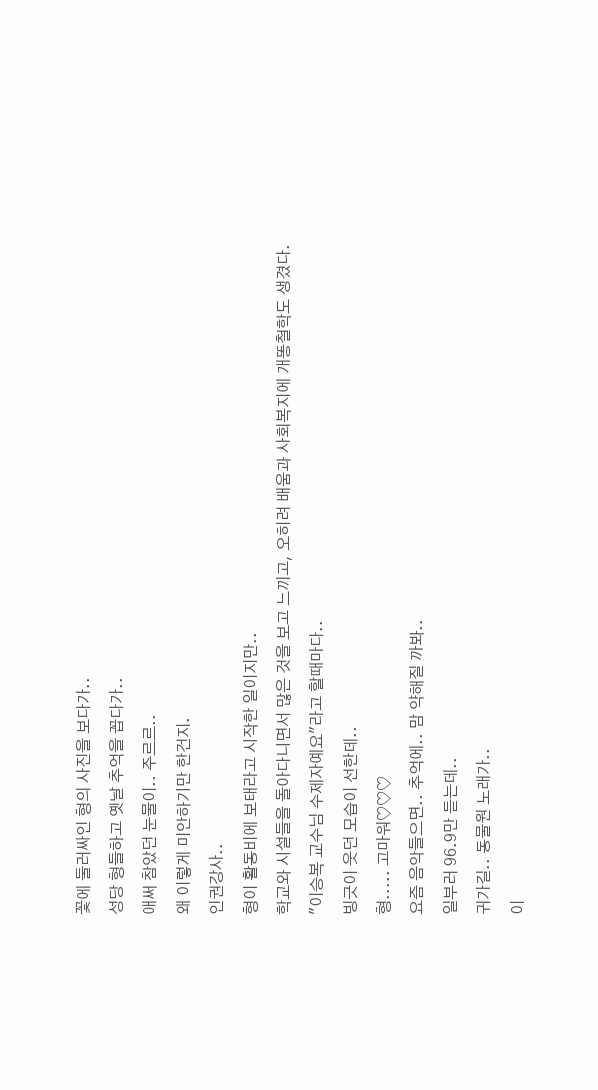꽃에 둘러싸인 형의 사진을 보다가..
성당 형들하고 옛날 추억을 꼽다가..
애써 참았던 눈물이.. 주르르..
왜 이렇게 미안하기만 한건지.
인권강사..
형이 활동비에 보태라고 시작한 일이지만..
학교와 시설들을 돌아다니면서 많은 것을 보고 느끼고, 오히려 배움과 사회복지에 개똥철학도 생겼다.
"이승복 교수님 수제자예요"라고 할때마다..
빙긋이 웃던 모습이 선한데..
형..... 고마워♡♡♡
요즘 음악들으면.. 추억에.. 맘 약해질 까봐..
일부러 96.9만 듣는데..
귀가길.. 동물원 노래가..
이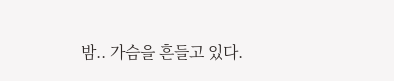밤.. 가슴을 흔들고 있다.